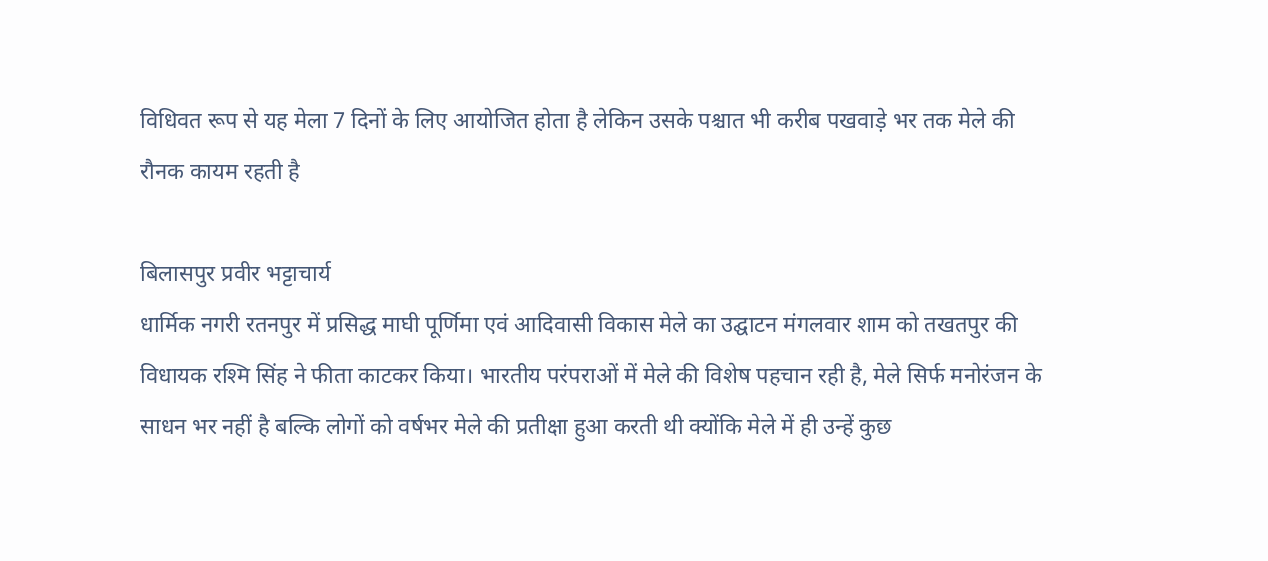विधिवत रूप से यह मेला 7 दिनों के लिए आयोजित होता है लेकिन उसके पश्चात भी करीब पखवाड़े भर तक मेले की रौनक कायम रहती है

बिलासपुर प्रवीर भट्टाचार्य
धार्मिक नगरी रतनपुर में प्रसिद्ध माघी पूर्णिमा एवं आदिवासी विकास मेले का उद्घाटन मंगलवार शाम को तखतपुर की विधायक रश्मि सिंह ने फीता काटकर किया। भारतीय परंपराओं में मेले की विशेष पहचान रही है, मेले सिर्फ मनोरंजन के साधन भर नहीं है बल्कि लोगों को वर्षभर मेले की प्रतीक्षा हुआ करती थी क्योंकि मेले में ही उन्हें कुछ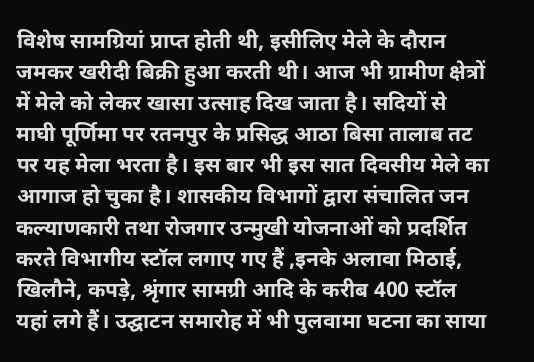विशेष सामग्रियां प्राप्त होती थी, इसीलिए मेले के दौरान जमकर खरीदी बिक्री हुआ करती थी। आज भी ग्रामीण क्षेत्रों में मेले को लेकर खासा उत्साह दिख जाता है। सदियों से माघी पूर्णिमा पर रतनपुर के प्रसिद्ध आठा बिसा तालाब तट पर यह मेला भरता है। इस बार भी इस सात दिवसीय मेले का आगाज हो चुका है। शासकीय विभागों द्वारा संचालित जन कल्याणकारी तथा रोजगार उन्मुखी योजनाओं को प्रदर्शित करते विभागीय स्टॉल लगाए गए हैं ,इनके अलावा मिठाई, खिलौने, कपड़े, श्रृंगार सामग्री आदि के करीब 400 स्टॉल यहां लगे हैं। उद्घाटन समारोह में भी पुलवामा घटना का साया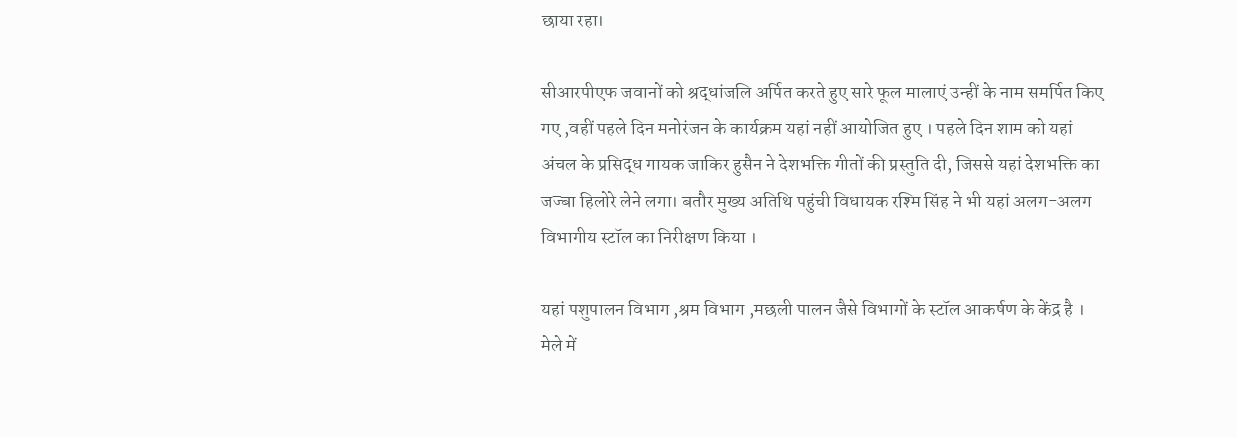छाया रहा।

सीआरपीएफ जवानों को श्रद्धांजलि अर्पित करते हुए सारे फूल मालाएं उन्हीं के नाम समर्पित किए गए ,वहीं पहले दिन मनोरंजन के कार्यक्रम यहां नहीं आयोजित हुए । पहले दिन शाम को यहां अंचल के प्रसिद्ध गायक जाकिर हुसैन ने देशभक्ति गीतों की प्रस्तुति दी, जिससे यहां देशभक्ति का जज्बा हिलोरे लेने लगा। बतौर मुख्य अतिथि पहुंची विधायक रश्मि सिंह ने भी यहां अलग-अलग विभागीय स्टॉल का निरीक्षण किया ।

यहां पशुपालन विभाग ,श्रम विभाग ,मछली पालन जैसे विभागों के स्टॉल आकर्षण के केंद्र है । मेले में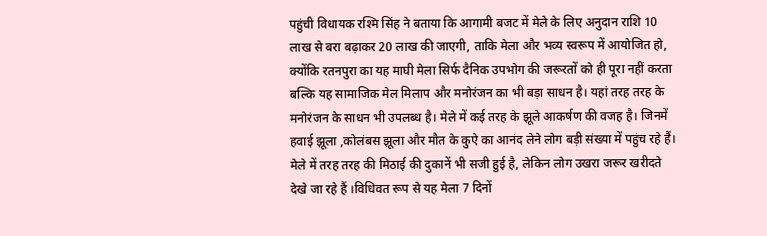पहुंची विधायक रश्मि सिंह ने बताया कि आगामी बजट में मेले के लिए अनुदान राशि 10 लाख से बरा बढ़ाकर 20 लाख की जाएगी, ताकि मेला और भव्य स्वरूप में आयोजित हो, क्योंकि रतनपुरा का यह माघी मेला सिर्फ दैनिक उपभोग की जरूरतों को ही पूरा नहीं करता बल्कि यह सामाजिक मेल मिलाप और मनोरंजन का भी बड़ा साधन है। यहां तरह तरह के मनोरंजन के साधन भी उपलब्ध है। मेले में कई तरह के झूले आकर्षण की वजह है। जिनमें हवाई झूला ,कोलंबस झूला और मौत के कुऐ का आनंद लेने लोग बड़ी संख्या में पहुंच रहे हैं। मेले में तरह तरह की मिठाई की दुकानें भी सजी हुई है, लेकिन लोग उखरा जरूर खरीदते देखे जा रहे हैं ।विधिवत रूप से यह मेला 7 दिनों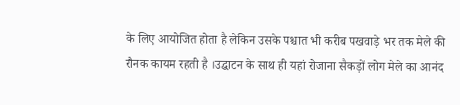के लिए आयोजित होता है लेकिन उसके पश्चात भी करीब पखवाड़े भर तक मेले की रौनक कायम रहती है ।उद्घाटन के साथ ही यहां रोजाना सैकड़ों लोग मेले का आनंद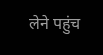लेने पहुंच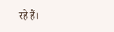रहे हैं।